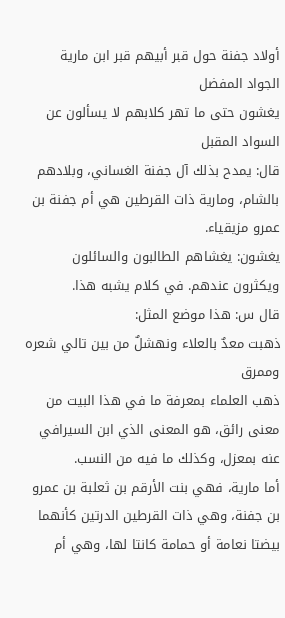أولاد جفنة حول قبر أبيهم قبر ابن مارية الجواد المفضل
يغشون حتى ما تهر كلابهم لا يسألون عن السواد المقبل
قال: يمدح بذلك آل جفنة الغساني، وبلادهم بالشام، ومارية ذات القرطين هي أم جفنة بن عمرو مزيقياء.
يغشون: يغشاهم الطالبون والسائلون ويكثرون عندهم. في كلام يشبه هذا.
قال س: هذا موضع المثل:
ذهبت معدٌ بالعلاء ونهشلٌ من بين تالي شعره وممرق
ذهب العلماء بمعرفة ما في هذا البيت من معنى رائق، هو المعنى الذي ابن السيرافي عنه بمعزل، وكذلك ما فيه من النسب.
أما مارية، فهي بنت الأرقم بن ثعلبة بن عمرو بن جفنة، وهي ذات القرطين الدرتين كأنهما بيضتا نعامة أو حمامة كانتا لها، وهي أم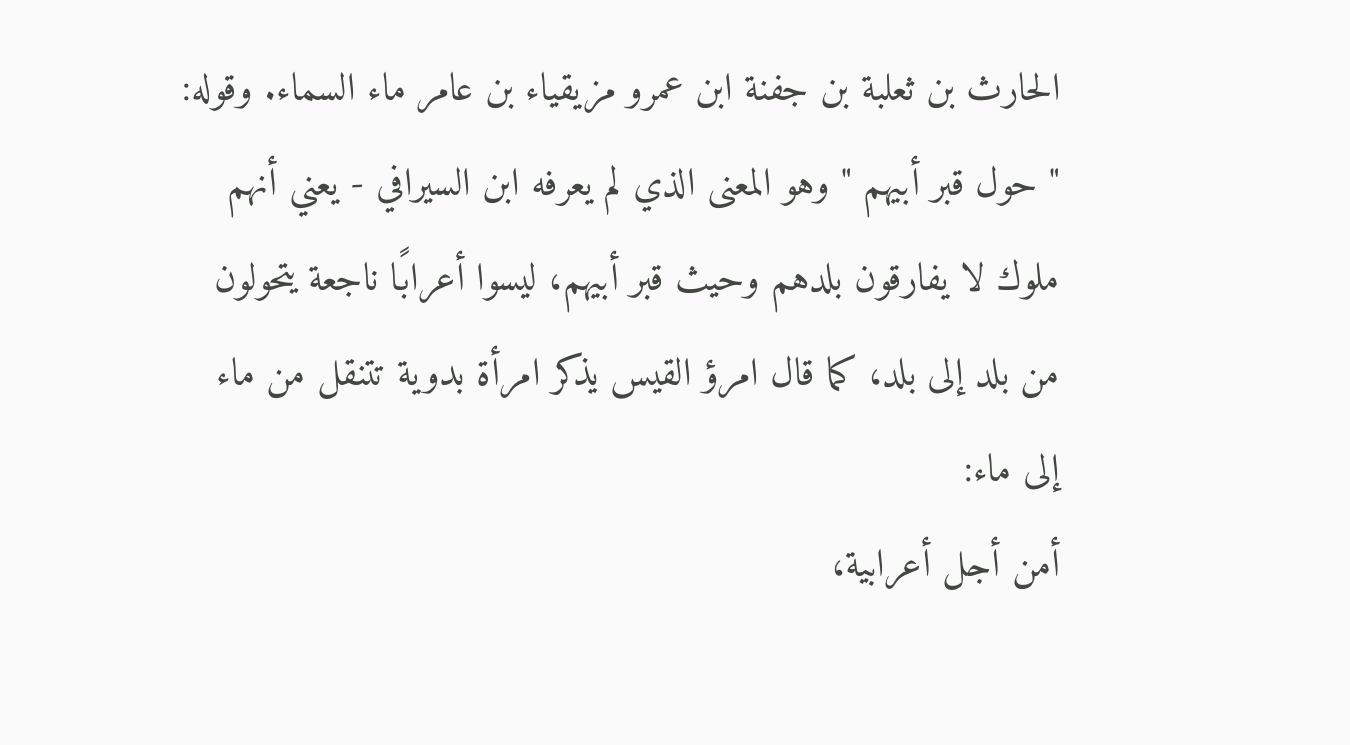الحارث بن ثعلبة بن جفنة ابن عمرو مزيقياء بن عامر ماء السماء. وقوله: " حول قبر أبيهم " وهو المعنى الذي لم يعرفه ابن السيرافي - يعني أنهم ملوك لا يفارقون بلدهم وحيث قبر أبيهم، ليسوا أعرابًا ناجعة يتحولون من بلد إلى بلد، كما قال امرؤ القيس يذكر امرأة بدوية تتنقل من ماء إلى ماء:
أمن أجل أعرابية،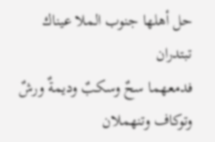حل أهلها جنوب الملا عيناك تبتدران
فدمعهما سحٌ وسكبٌ وديمةٌ ورشٌ وتوكاف وتنهملان